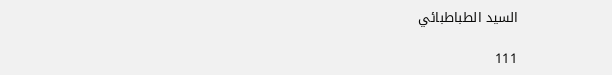السيد الطباطبائي

111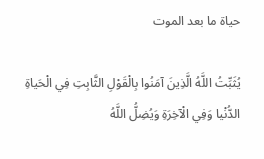حياة ما بعد الموت

يُثَبِّتُ اللَّهُ الَّذِينَ آمَنُوا بِالْقَوْلِ الثَّابِتِ فِي الْحَياةِ الدُّنْيا وَفِي الْآخِرَةِ وَيُضِلُّ اللَّهُ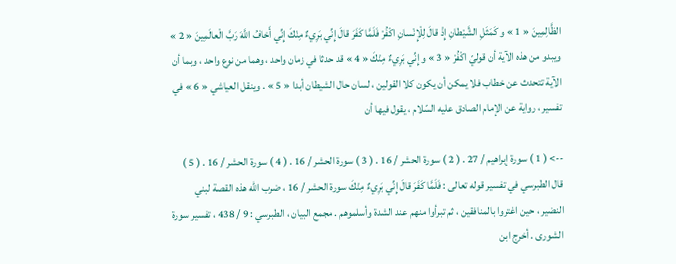الظَّالِمِينَ « 1 » و كَمَثَلِ الشَّيْطانِ إِذْ قالَ لِلْإِنْسانِ اكْفُرْ فَلَمَّا كَفَرَ قالَ إِنِّي بَرِيءٌ مِنْكَ إِنِّي أَخافُ اللَّهَ رَبَّ الْعالَمِينَ « 2 » ويبدو من هذه الآية أن قوليّ اكْفُرْ « 3 » و إِنِّي بَرِيءٌ مِنْكَ « 4 » قد حدثا في زمان واحد ، وهما من نوع واحد ، وبما أن الآية تتحدث عن خطاب فلا يمكن أن يكون كلا القولين ، لسان حال الشيطان أبدا « 5 » . وينقل العياشي « 6 » في تفسير ، رواية عن الإمام الصادق عليه السّلام ، يقول فيها أن

--> ( 1 ) سورة إبراهيم / 27 . ( 2 ) سورة الحشر / 16 . ( 3 ) سورة الحشر / 16 . ( 4 ) سورة الحشر / 16 . ( 5 ) قال الطبرسي في تفسير قوله تعالى : فَلَمَّا كَفَرَ قالَ إِنِّي بَرِيءٌ مِنْكَ سورة الحشر / 16 ، ضرب اللّه هذه القصة لبني النضير ، حين اغتروا بالمنافقين ، ثم تبرأوا منهم عند الشدة وأسلموهم . مجمع البيان ، الطبرسي : 9 / 438 ، تفسير سورة الشورى . أخرج ابن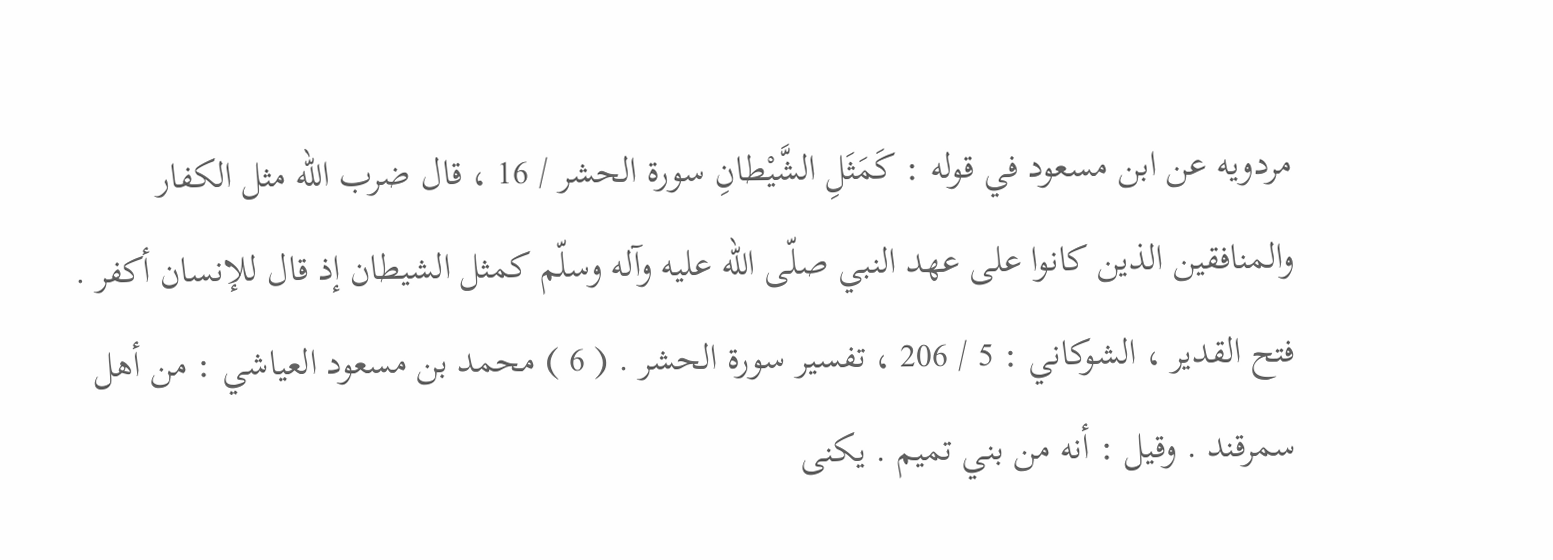مردويه عن ابن مسعود في قوله : كَمَثَلِ الشَّيْطانِ سورة الحشر / 16 ، قال ضرب اللّه مثل الكفار والمنافقين الذين كانوا على عهد النبي صلّى اللّه عليه وآله وسلّم كمثل الشيطان إذ قال للإنسان أكفر . فتح القدير ، الشوكاني : 5 / 206 ، تفسير سورة الحشر . ( 6 ) محمد بن مسعود العياشي : من أهل سمرقند . وقيل : أنه من بني تميم . يكنى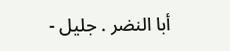أبا النضر . جليل -